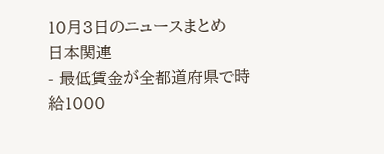10月3日のニュースまとめ
日本関連
- 最低賃金が全都道府県で時給1000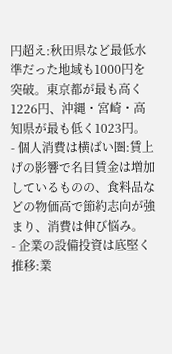円超え:秋田県など最低水準だった地域も1000円を突破。東京都が最も高く1226円、沖縄・宮崎・高知県が最も低く1023円。
- 個人消費は横ばい圏:賃上げの影響で名目賃金は増加しているものの、食料品などの物価高で節約志向が強まり、消費は伸び悩み。
- 企業の設備投資は底堅く推移:業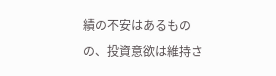績の不安はあるものの、投資意欲は維持さ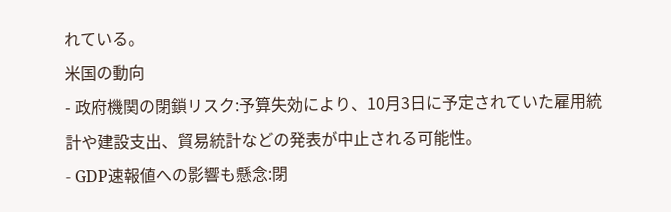れている。
米国の動向
- 政府機関の閉鎖リスク:予算失効により、10月3日に予定されていた雇用統計や建設支出、貿易統計などの発表が中止される可能性。
- GDP速報値への影響も懸念:閉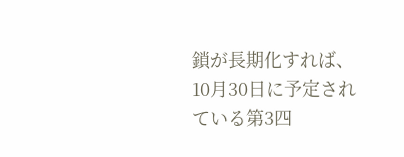鎖が長期化すれば、10月30日に予定されている第3四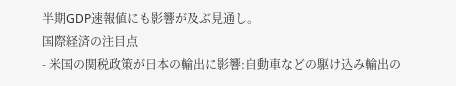半期GDP速報値にも影響が及ぶ見通し。
国際経済の注目点
- 米国の関税政策が日本の輸出に影響:自動車などの駆け込み輸出の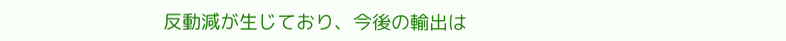反動減が生じており、今後の輸出は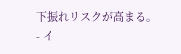下振れリスクが高まる。
- イ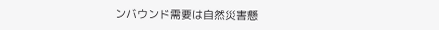ンバウンド需要は自然災害懸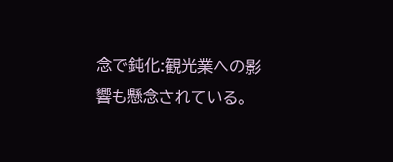念で鈍化:観光業への影響も懸念されている。